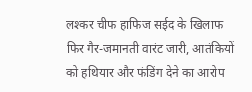लश्कर चीफ हाफिज सईद के खिलाफ फिर गैर-जमानती वारंट जारी, आतंकियों को हथियार और फंडिंग देने का आरोप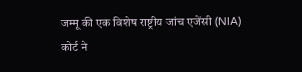जम्मू की एक विशेष राष्ट्रीय जांच एजेंसी (NIA) कोर्ट ने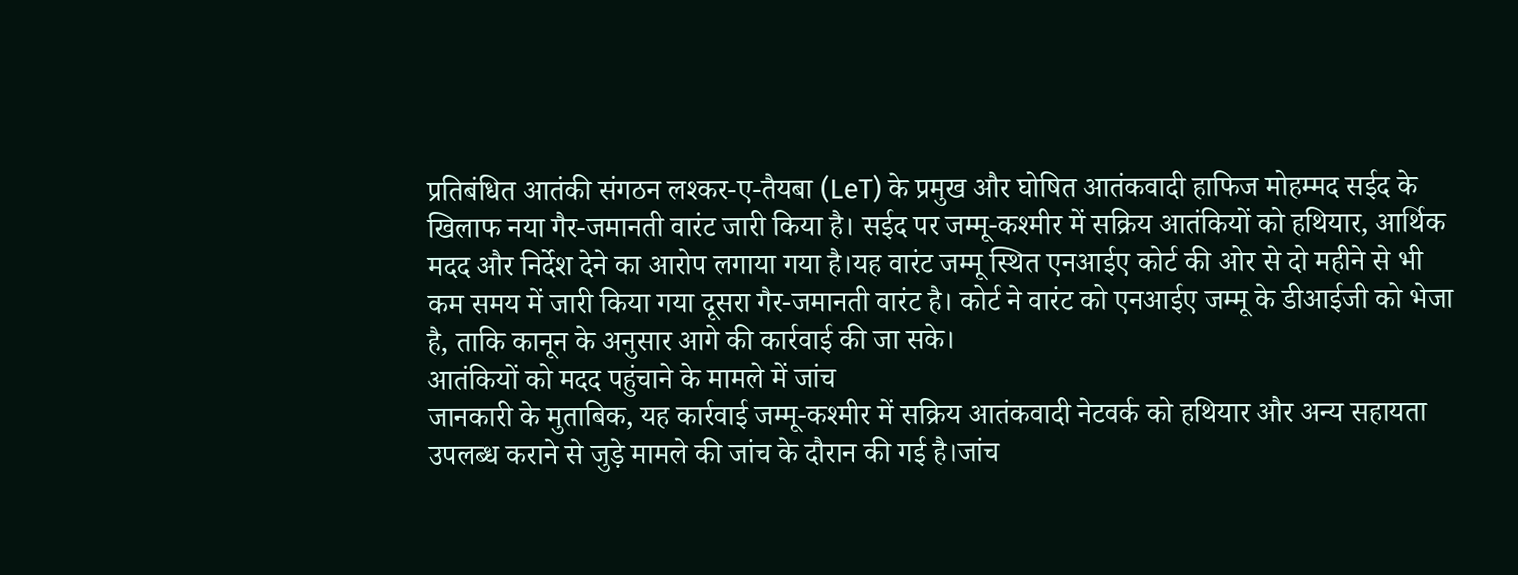प्रतिबंधित आतंकी संगठन लश्कर-ए-तैयबा (LeT) के प्रमुख और घोषित आतंकवादी हाफिज मोहम्मद सईद के खिलाफ नया गैर-जमानती वारंट जारी किया है। सईद पर जम्मू-कश्मीर में सक्रिय आतंकियों को हथियार, आर्थिक मदद और निर्देश देने का आरोप लगाया गया है।यह वारंट जम्मू स्थित एनआईए कोर्ट की ओर से दो महीने से भी कम समय में जारी किया गया दूसरा गैर-जमानती वारंट है। कोर्ट ने वारंट को एनआईए जम्मू के डीआईजी को भेजा है, ताकि कानून के अनुसार आगे की कार्रवाई की जा सके।
आतंकियों को मदद पहुंचाने के मामले में जांच
जानकारी के मुताबिक, यह कार्रवाई जम्मू-कश्मीर में सक्रिय आतंकवादी नेटवर्क को हथियार और अन्य सहायता उपलब्ध कराने से जुड़े मामले की जांच के दौरान की गई है।जांच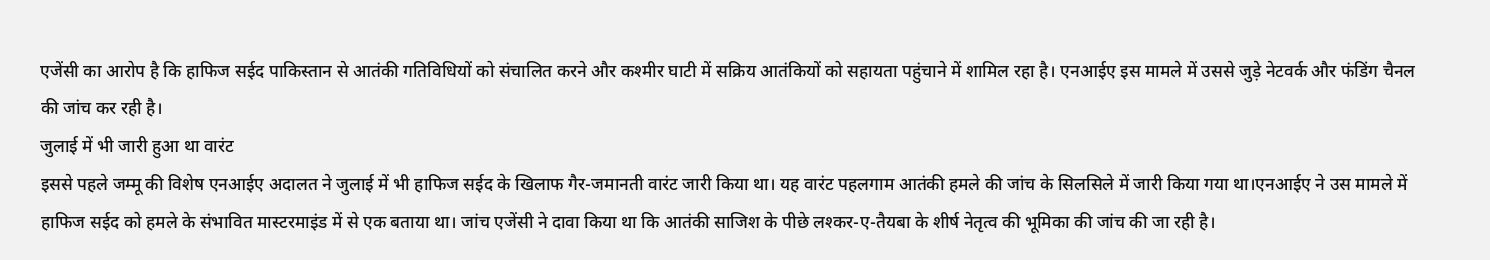एजेंसी का आरोप है कि हाफिज सईद पाकिस्तान से आतंकी गतिविधियों को संचालित करने और कश्मीर घाटी में सक्रिय आतंकियों को सहायता पहुंचाने में शामिल रहा है। एनआईए इस मामले में उससे जुड़े नेटवर्क और फंडिंग चैनल की जांच कर रही है।
जुलाई में भी जारी हुआ था वारंट
इससे पहले जम्मू की विशेष एनआईए अदालत ने जुलाई में भी हाफिज सईद के खिलाफ गैर-जमानती वारंट जारी किया था। यह वारंट पहलगाम आतंकी हमले की जांच के सिलसिले में जारी किया गया था।एनआईए ने उस मामले में हाफिज सईद को हमले के संभावित मास्टरमाइंड में से एक बताया था। जांच एजेंसी ने दावा किया था कि आतंकी साजिश के पीछे लश्कर-ए-तैयबा के शीर्ष नेतृत्व की भूमिका की जांच की जा रही है।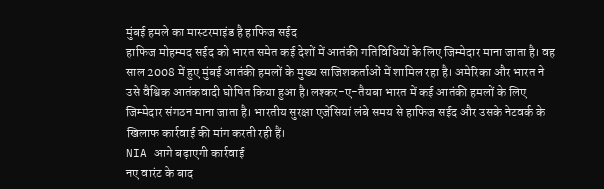मुंबई हमले का मास्टरमाइंड है हाफिज सईद
हाफिज मोहम्मद सईद को भारत समेत कई देशों में आतंकी गतिविधियों के लिए जिम्मेदार माना जाता है। वह साल 2008 में हुए मुंबई आतंकी हमलों के मुख्य साजिशकर्ताओं में शामिल रहा है। अमेरिका और भारत ने उसे वैश्विक आतंकवादी घोषित किया हुआ है।लश्कर-ए-तैयबा भारत में कई आतंकी हमलों के लिए जिम्मेदार संगठन माना जाता है। भारतीय सुरक्षा एजेंसियां लंबे समय से हाफिज सईद और उसके नेटवर्क के खिलाफ कार्रवाई की मांग करती रही हैं।
NIA आगे बढ़ाएगी कार्रवाई
नए वारंट के बाद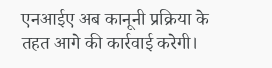एनआईए अब कानूनी प्रक्रिया के तहत आगे की कार्रवाई करेगी।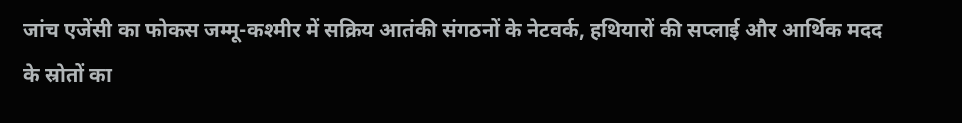जांच एजेंसी का फोकस जम्मू-कश्मीर में सक्रिय आतंकी संगठनों के नेटवर्क, हथियारों की सप्लाई और आर्थिक मदद के स्रोतों का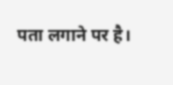पता लगाने पर है।